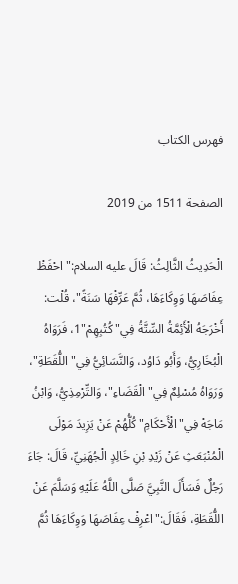فهرس الكتاب

الصفحة 1511 من 2019

الْحَدِيثُ الثَّالِثُ: قَالَ عليه السلام:"احْفَظْ عِفَاصَهَا وَوِكَاءَهَا، ثُمَّ عَرِّفْهَا سَنَةً"، قُلْت: أَخْرَجَهُ الْأَئِمَّةُ السِّتَّةُ فِي"كُتُبِهِمْ"1، فَرَوَاهُ الْبُخَارِيُّ، وَأَبُو دَاوُد، وَالنَّسَائِيُّ فِي"اللُّقَطَةِ"، وَرَوَاهُ مُسْلِمٌ فِي"الْقَضَاءِ"، وَالتِّرْمِذِيُّ، وَابْنُ مَاجَهْ فِي"الْأَحْكَامِ"كُلُّهُمْ عَنْ يَزِيدَ مَوْلَى الْمُنْبَعَثِ عَنْ زَيْدِ بْنِ خَالِدٍ الْجُهَنِيِّ، قَالَ: جَاءَ رَجُلٌ فَسَأَلَ النَّبِيَّ صَلَّى اللَّهُ عَلَيْهِ وَسَلَّمَ عَنْ اللُّقَطَةِ، فَقَالَ:"اعْرِفْ عِفَاصَهَا وَوِكَاءَهَا ثُمَّ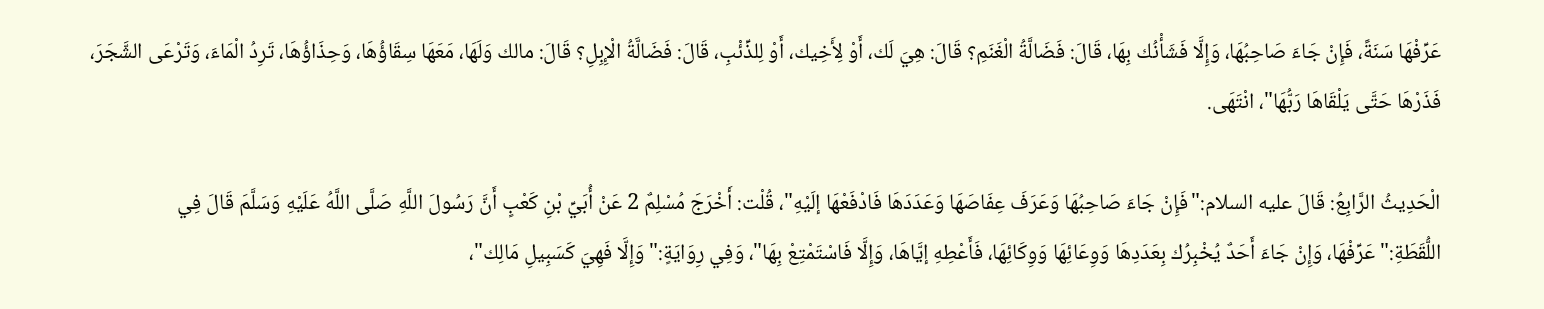عَرِّفْهَا سَنَةً، فَإِنْ جَاءَ صَاحِبُهَا، وَإِلَّا فَشَأْنُك بِهَا، قَالَ: فَضَالَّةُ الْغَنَمِ؟ قَالَ: هِيَ لَك، أَوْ لِأَخِيك، أَوْ لِلذِّئْبِ، قَالَ: فَضَالَّةُ الْإِبِلِ؟ قَالَ: مالك وَلَهَا، مَعَهَا سِقَاؤُهَا، وَحِذَاؤُهَا، تَرِدُ الْمَاءَ، وَتَرْعَى الشَّجَرَ، فَذَرْهَا حَتَّى يَلْقَاهَا رَبُّهَا"، انْتَهَى.

الْحَدِيثُ الرَّابِعُ: قَالَ عليه السلام:"فَإِنْ جَاءَ صَاحِبُهَا وَعَرَفَ عِفَاصَهَا وَعَدَدَهَا فَادْفَعْهَا إلَيْهِ"، قُلْت: أَخْرَجَ مُسْلِمٌ 2 عَنْ أُبَيِّ بْنِ كَعْبٍ أَنَّ رَسُولَ اللَّهِ صَلَّى اللَّهُ عَلَيْهِ وَسَلَّمَ قَالَ فِي اللُّقَطَةِ:"عَرِّفْهَا، وَإِنْ جَاءَ أَحَدٌ يُخْبِرُك بِعَدَدِهَا وَوِعَائِهَا وَوِكَائِهَا، فَأَعْطِهِ إيَّاهَا، وَإِلَّا فَاسْتَمْتِعْ بِهَا"، وَفِي رِوَايَةٍ:"وَإِلَّا فَهِيَ كَسَبِيلِ مَالِك"،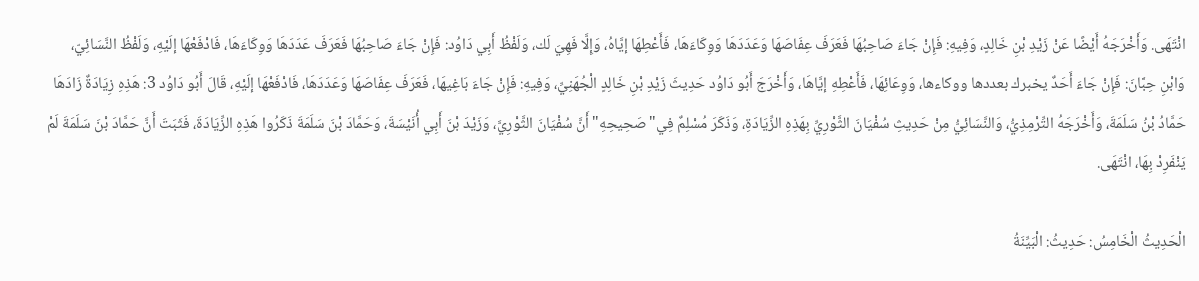انْتَهَى. وَأَخْرَجَهُ أَيْضًا عَنْ زَيْدِ بْنِ خَالِدٍ، وَفِيهِ: فَإِنْ جَاءَ صَاحِبُهَا فَعَرَفَ عِفَاصَهَا وَعَدَدَهَا وَوِكَاءَهَا، فَأَعْطِهَا إيَّاهُ، وَإِلَّا فَهِيَ لَك، وَلَفْظُ أَبِي دَاوُد: فَإِنْ جَاءَ صَاحِبُهَا فَعَرَفَ عَدَدَهَا وَوِكَاءَهَا، فَادْفَعْهَا إلَيْهِ، وَلَفْظُ النَّسَائِيّ، وَابْنِ حِبَّانَ: فَإِنْ جَاءَ أَحَدٌ يخبرك بعددها ووكاءها، وَوِعَائِهَا، فَأَعْطِهِ إيَّاهَا، وَأَخْرَجَ أَبُو دَاوُد حَدِيثَ زَيْدِ بْنِ خَالِدٍ الْجُهَنِيِّ، وَفِيهِ: فَإِنْ جَاءَ بَاغِيهَا، فَعَرَفَ عِفَاصَهَا وَعَدَدَهَا، فَادْفَعْهَا إلَيْهِ، قَالَ أَبُو دَاوُد 3: هَذِهِ زِيَادَةٌ زَادَهَا حَمَّادُ بْنُ سَلَمَةَ، وَأَخْرَجَهُ التِّرْمِذِيُّ، وَالنَّسَائِيُّ مِنْ حَدِيثِ سُفْيَانَ الثَّوْرِيِّ بِهَذِهِ الزِّيَادَةِ، وَذَكَرَ مُسْلِمٌ فِي"صَحِيحِهِ"أَنَّ سُفْيَانَ الثَّوْرِيَّ، وَزَيْدَ بْنَ أَبِي أُنَيْسَةَ، وَحَمَّادَ بْنَ سَلَمَةَ ذَكَرُوا هَذِهِ الزِّيَادَةَ، فَثَبَتَ أَنَّ حَمَّادَ بْنَ سَلَمَةَ لَمْ يَنْفَرِدْ بِهَا، انْتَهَى.

الْحَدِيثُ الْخَامِسُ: حَدِيثُ: الْبَيِّنَةُ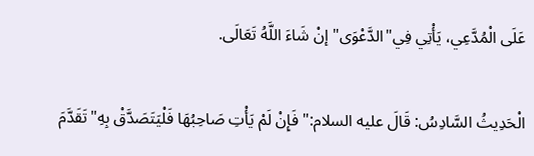عَلَى الْمُدَّعِي، يَأْتِي فِي"الدَّعْوَى"إنْ شَاءَ اللَّهُ تَعَالَى.

الْحَدِيثُ السَّادِسُ: قَالَ عليه السلام:"فَإِنْ لَمْ يَأْتِ صَاحِبُهَا فَلْيَتَصَدَّقْ بِهِ"تَقَدَّمَ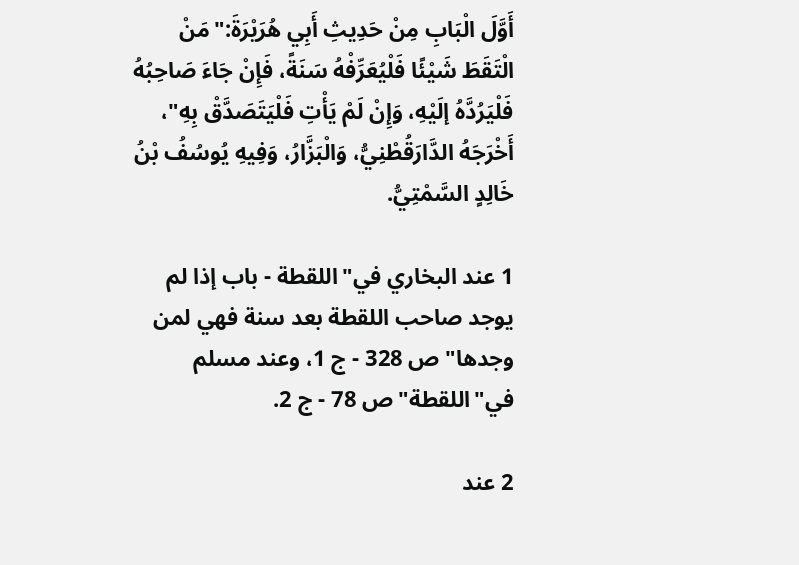أَوَّلَ الْبَابِ مِنْ حَدِيثِ أَبِي هُرَيْرَةَ:"مَنْ الْتَقَطَ شَيْئًا فَلْيُعَرِّفْهُ سَنَةً، فَإِنْ جَاءَ صَاحِبُهُ فَلْيَرُدَّهُ إلَيْهِ، وَإِنْ لَمْ يَأْتِ فَلْيَتَصَدَّقْ بِهِ"، أَخْرَجَهُ الدَّارَقُطْنِيُّ، وَالْبَزَّارُ، وَفِيهِ يُوسُفُ بْنُ خَالِدٍ السَّمْتِيُّ.

1 عند البخاري في"اللقطة - باب إذا لم يوجد صاحب اللقطة بعد سنة فهي لمن وجدها"ص 328 - ج 1، وعند مسلم في"اللقطة"ص 78 - ج 2.

2 عند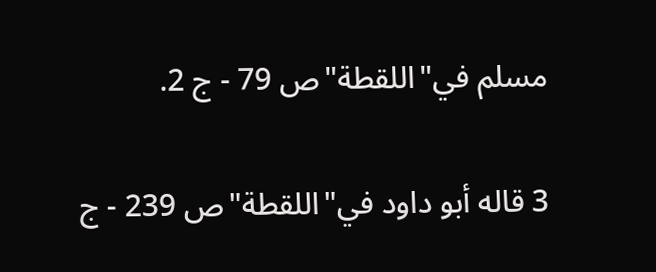مسلم في"اللقطة"ص 79 - ج 2.

3 قاله أبو داود في"اللقطة"ص 239 - ج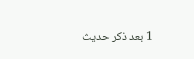1 بعد ذكر حديث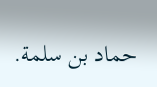حماد بن سلمة.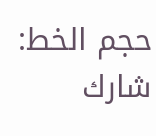حجم الخط:
شارك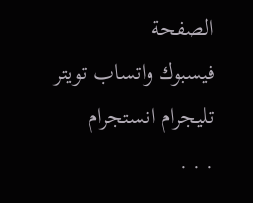الصفحة
فيسبوك واتساب تويتر تليجرام انستجرام
. . .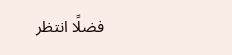فضلًا انتظر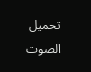تحميل الصوت